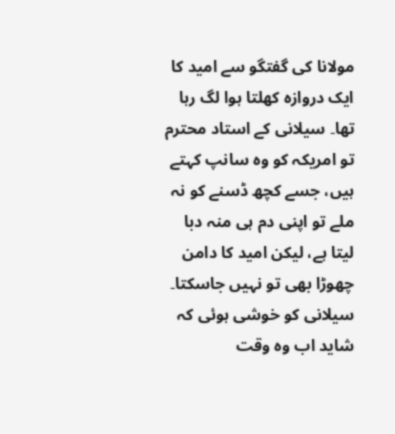مولانا کی گفتگو سے امید کا ایک دروازہ کھلتا ہوا لگ رہا تھا۔ سیلانی کے استاد محترم تو امریکہ کو وہ سانپ کہتے ہیں، جسے کچھ ڈسنے کو نہ ملے تو اپنی دم ہی منہ دبا لیتا ہے، لیکن امید کا دامن چھوڑا بھی تو نہیں جاسکتا۔ سیلانی کو خوشی ہوئی کہ شاید اب وہ وقت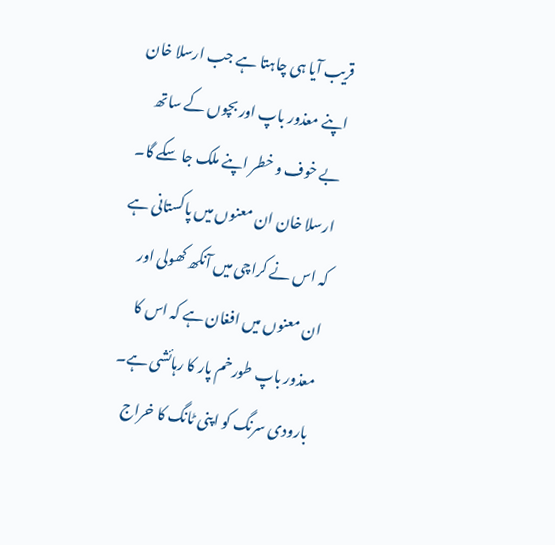قریب آیا ہی چاہتا ہے جب ارسلا خان اپنے معذور باپ اور بچوں کے ساتھ بے خوف و خطر اپنے ملک جا سکے گا۔ ارسلا خان ان معنوں میں پاکستانی ہے کہ اس نے کراچی میں آنکھ کھولی اور ان معنوں میں افغان ہے کہ اس کا معذور باپ طورخم پار کا رہائشی ہے۔ بارودی سرنگ کو اپنی ٹانگ کا خراج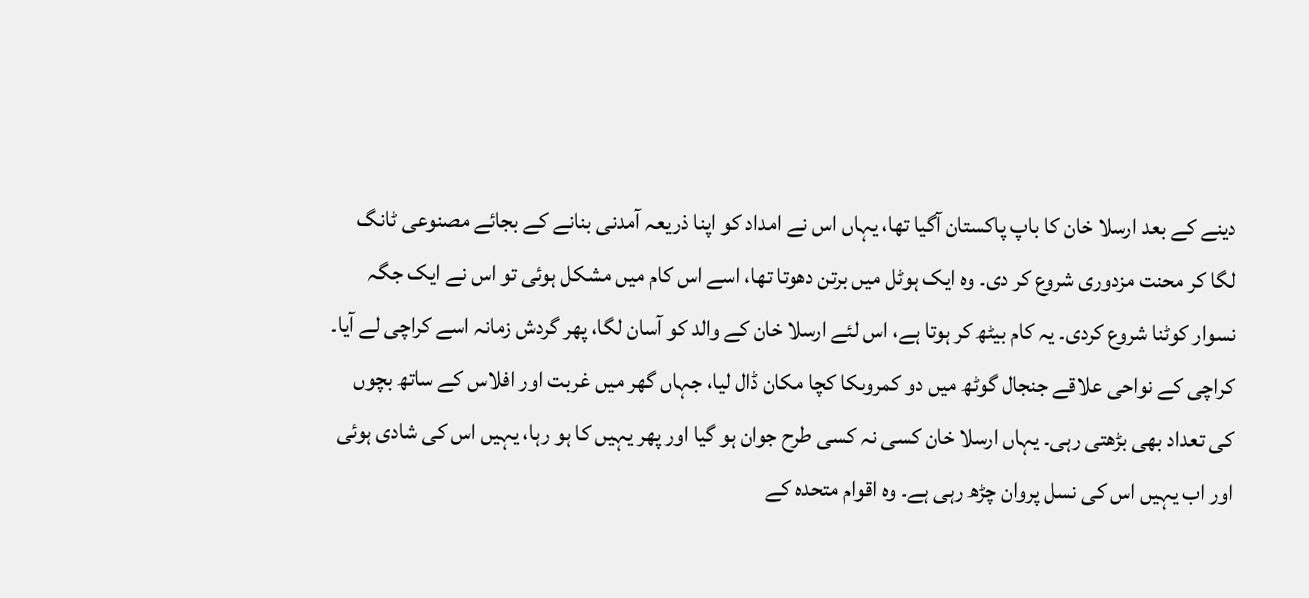دینے کے بعد ارسلا خان کا باپ پاکستان آگیا تھا، یہاں اس نے امداد کو اپنا ذریعہ آمدنی بنانے کے بجائے مصنوعی ٹانگ لگا کر محنت مزدوری شروع کر دی۔ وہ ایک ہوٹل میں برتن دھوتا تھا، اسے اس کام میں مشکل ہوئی تو اس نے ایک جگہ نسوار کوٹنا شروع کردی۔ یہ کام بیٹھ کر ہوتا ہے، اس لئے ارسلا خان کے والد کو آسان لگا، پھر گردش زمانہ اسے کراچی لے آیا۔ کراچی کے نواحی علاقے جنجال گوٹھ میں دو کمروںکا کچا مکان ڈال لیا، جہاں گھر میں غربت اور افلاس کے ساتھ بچوں کی تعداد بھی بڑھتی رہی۔ یہاں ارسلا خان کسی نہ کسی طرح جوان ہو گیا اور پھر یہیں کا ہو رہا، یہیں اس کی شادی ہوئی اور اب یہیں اس کی نسل پروان چڑھ رہی ہے۔ وہ اقوام متحدہ کے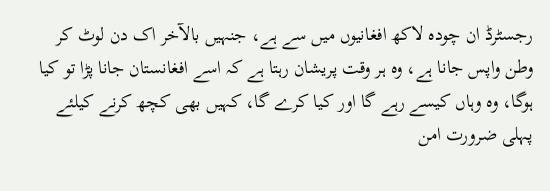رجسٹرڈ ان چودہ لاکھ افغانیوں میں سے ہے، جنہیں بالآخر اک دن لوٹ کر وطن واپس جانا ہے، وہ ہر وقت پریشان رہتا ہے کہ اسے افغانستان جانا پڑا تو کیا ہوگا، وہ وہاں کیسے رہے گا اور کیا کرے گا، کہیں بھی کچھ کرنے کیلئے پہلی ضرورت امن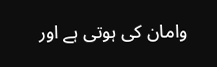وامان کی ہوتی ہے اور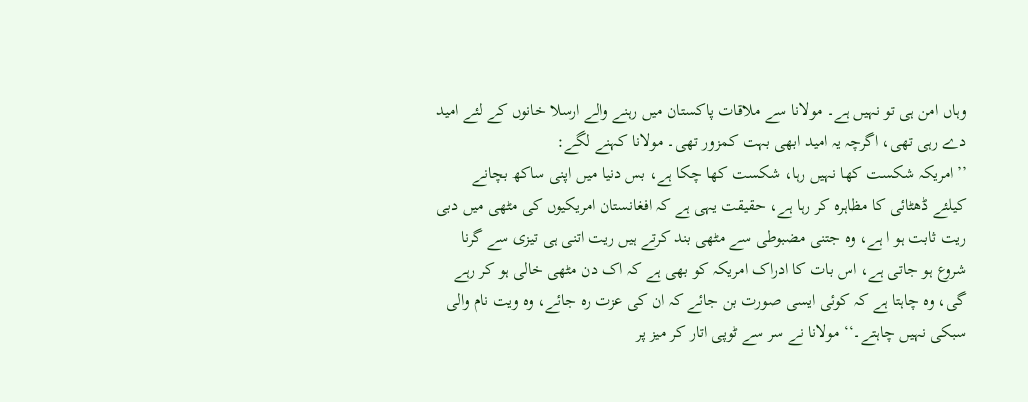وہاں امن ہی تو نہیں ہے۔ مولانا سے ملاقات پاکستان میں رہنے والے ارسلا خانوں کے لئے امید دے رہی تھی، اگرچہ یہ امید ابھی بہت کمزور تھی۔ مولانا کہنے لگے:
’’امریکہ شکست کھا نہیں رہا، شکست کھا چکا ہے، بس دنیا میں اپنی ساکھ بچانے کیلئے ڈھٹائی کا مظاہرہ کر رہا ہے، حقیقت یہی ہے کہ افغانستان امریکیوں کی مٹھی میں دبی ریت ثابت ہو ا ہے، وہ جتنی مضبوطی سے مٹھی بند کرتے ہیں ریت اتنی ہی تیزی سے گرنا شروع ہو جاتی ہے، اس بات کا ادراک امریکہ کو بھی ہے کہ اک دن مٹھی خالی ہو کر رہے گی، وہ چاہتا ہے کہ کوئی ایسی صورت بن جائے کہ ان کی عزت رہ جائے، وہ ویت نام والی سبکی نہیں چاہتے۔‘‘ مولانا نے سر سے ٹوپی اتار کر میز پر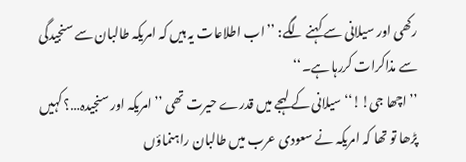رکھی اور سیلانی سے کہنے لگے: ’’اب اطلاعات یہ ہیں کہ امریکہ طالبان سے سنجیدگی سے مذاکرات کررہا ہے۔‘‘
’’اچھا جی!!‘‘ سیلانی کے لہجے میں قدرے حیرت تھی ’’امریکہ اور سنجیدہ…؟ کہیں پڑھا تو تھا کہ امریکہ نے سعودی عرب میں طالبان راہنماؤں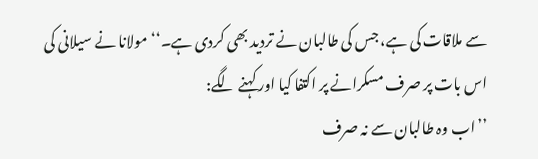سے ملاقات کی ہے، جس کی طالبان نے تردید بھی کردی ہے۔‘‘ مولانا نے سیلانی کی اس بات پر صرف مسکرانے پر اکتفا کیا اور کہنے لگے:
’’اب وہ طالبان سے نہ صرف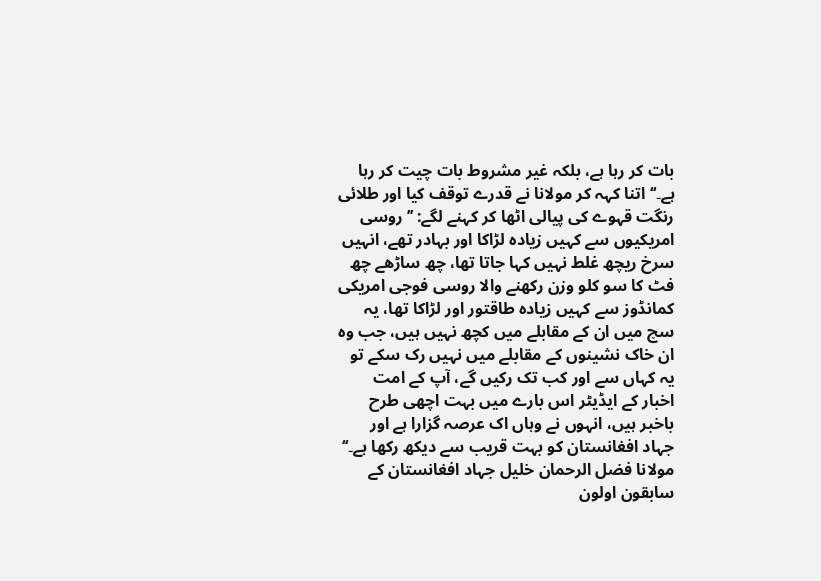بات کر رہا ہے، بلکہ غیر مشروط بات چیت کر رہا ہے۔‘‘ اتنا کہہ کر مولانا نے قدرے توقف کیا اور طلائی رنگت قہوے کی پیالی اٹھا کر کہنے لگے: ’’روسی امریکیوں سے کہیں زیادہ لڑاکا اور بہادر تھے، انہیں سرخ ریچھ غلط نہیں کہا جاتا تھا، چھ ساڑھے چھ فٹ کا سو کلو وزن رکھنے والا روسی فوجی امریکی کمانڈوز سے کہیں زیادہ طاقتور اور لڑاکا تھا، یہ سچ میں ان کے مقابلے میں کچھ نہیں ہیں، جب وہ ان خاک نشینوں کے مقابلے میں نہیں رک سکے تو یہ کہاں سے اور کب تک رکیں گے، آپ کے امت اخبار کے ایڈیٹر اس بارے میں بہت اچھی طرح باخبر ہیں، انہوں نے وہاں اک عرصہ گزارا ہے اور جہاد افغانستان کو بہت قریب سے دیکھ رکھا ہے۔‘‘
مولانا فضل الرحمان خلیل جہاد افغانستان کے سابقون اولون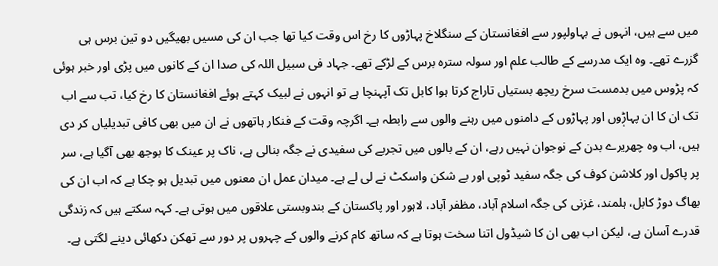میں سے ہیں، انہوں نے بہاولپور سے افغانستان کے سنگلاخ پہاڑوں کا رخ اس وقت کیا تھا جب ان کی مسیں بھیگیں دو تین برس ہی گزرے تھے۔ وہ ایک مدرسے کے طالب علم اور سولہ سترہ برس کے لڑکے تھے۔ جہاد فی سبیل اللہ کی صدا ان کے کانوں میں پڑی اور خبر ہوئی کہ پڑوس میں بدمست سرخ ریچھ بستیاں تاراج کرتا ہوا کابل تک آپہنچا ہے تو انہوں نے لبیک کہتے ہوئے افغانستان کا رخ کیا، تب سے اب تک ان کا ان پہاڑٖوں اور پہاڑوں کے دامنوں میں رہنے والوں سے رابطہ ہے۔ اگرچہ وقت کے فنکار ہاتھوں نے ان میں بھی کافی تبدیلیاں کر دی ہیں، اب وہ چھریرے بدن کے نوجوان نہیں رہے، ان کے بالوں میں تجربے کی سفیدی نے جگہ بنالی ہے، ناک پر عینک کا بوجھ بھی آگیا ہے، سر پر پاکول اور کلاشن کوف کی جگہ سفید ٹوپی اور بے شکن واسکٹ نے لی لے ہے۔ میدان عمل ان معنوں میں تبدیل ہو چکا ہے کہ اب ان کی بھاگ دوڑ کابل، ہلمند، غزنی کی جگہ اسلام آباد، مظفر آباد، لاہور اور پاکستان کے بندوبستی علاقوں میں ہوتی ہے۔ کہہ سکتے ہیں کہ زندگی قدرے آسان ہے، لیکن اب بھی ان کا شیڈول اتنا سخت ہوتا ہے کہ ساتھ کام کرنے والوں کے چہروں پر دور سے تھکن دکھائی دینے لگتی ہے۔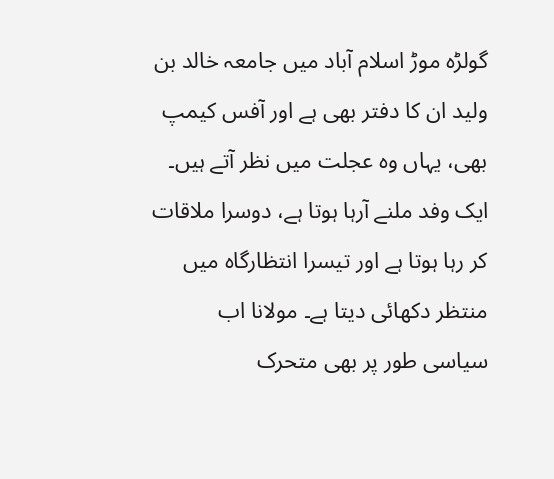گولڑہ موڑ اسلام آباد میں جامعہ خالد بن ولید ان کا دفتر بھی ہے اور آفس کیمپ بھی، یہاں وہ عجلت میں نظر آتے ہیں۔ ایک وفد ملنے آرہا ہوتا ہے، دوسرا ملاقات کر رہا ہوتا ہے اور تیسرا انتظارگاہ میں منتظر دکھائی دیتا ہے۔ مولانا اب سیاسی طور پر بھی متحرک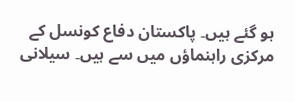ہو گئے ہیں۔ پاکستان دفاع کونسل کے مرکزی راہنماؤں میں سے ہیں۔ سیلانی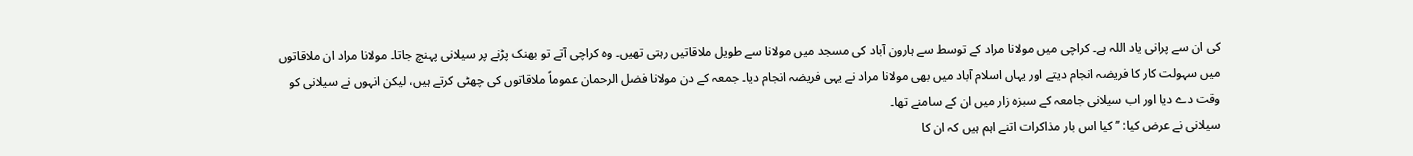کی ان سے پرانی یاد اللہ ہے۔ کراچی میں مولانا مراد کے توسط سے ہارون آباد کی مسجد میں مولانا سے طویل ملاقاتیں رہتی تھیں۔ وہ کراچی آتے تو بھنک پڑنے پر سیلانی پہنچ جاتا۔ مولانا مراد ان ملاقاتوں میں سہولت کار کا فریضہ انجام دیتے اور یہاں اسلام آباد میں بھی مولانا مراد نے یہی فریضہ انجام دیا۔ جمعہ کے دن مولانا فضل الرحمان عموماً ملاقاتوں کی چھٹی کرتے ہیں، لیکن انہوں نے سیلانی کو وقت دے دیا اور اب سیلانی جامعہ کے سبزہ زار میں ان کے سامنے تھا۔
سیلانی نے عرض کیا: ’’کیا اس بار مذاکرات اتنے اہم ہیں کہ ان کا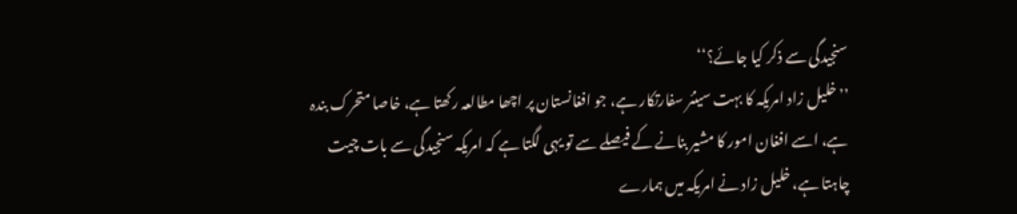سنجیدگی سے ذکر کیا جائے؟‘‘
’’خلیل زاد امریکہ کا بہت سینئر سفارتکار ہے، جو افغانستان پر اچھا مطالعہ رکھتا ہے، خاصا متحرک بندہ ہے، اسے افغان امور کا مشیر بنانے کے فیصلے سے تو یہی لگتا ہے کہ امریکہ سنجیدگی سے بات چیت چاہتا ہے، خلیل زاد نے امریکہ میں ہمارے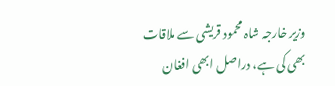وزیر خارجہ شاہ محمود قریشی سے ملاقات بھی کی ہے، دراصل ابھی افغان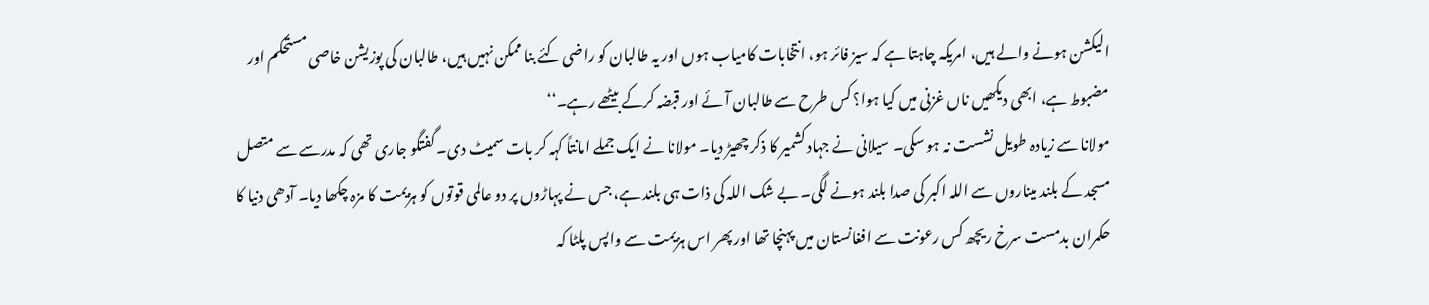الیکشن ہونے والے ہیں، امریکہ چاہتا ہے کہ سیز فائر ہو، انتخابات کامیاب ہوں اور یہ طالبان کو راضی کئے بنا ممکن نہیں ہیں، طالبان کی پوزیشن خاصی مستحکم اور مضبوط ہے، ابھی دیکھیں ناں غزنی میں کیا ہوا؟ کس طرح سے طالبان آئے اور قبضہ کرکے بیٹھے رہے۔‘‘
مولانا سے زیادہ طویل نشست نہ ہو سکی۔ سیلانی نے جہاد کشمیر کا ذکر چھیڑ دیا۔ مولانا نے ایک جملے امانتاً کہہ کر بات سمیٹ دی۔ گفتگو جاری تھی کہ مدرسے سے متصل مسجد کے بلند میناروں سے اللہ اکبر کی صدا بلند ہونے لگی۔ بے شک اللہ کی ذات ہی بلند ہے، جس نے پہاڑوں پر دو عالمی قوتوں کو ہزیمت کا مزہ چکھا دیا۔ آدھی دنیا کا حکمران بدمست سرخ ریچھ کس رعونت سے افغانستان میں پہنچا تھا اور پھر اس ہزیمت سے واپس پلٹا کہ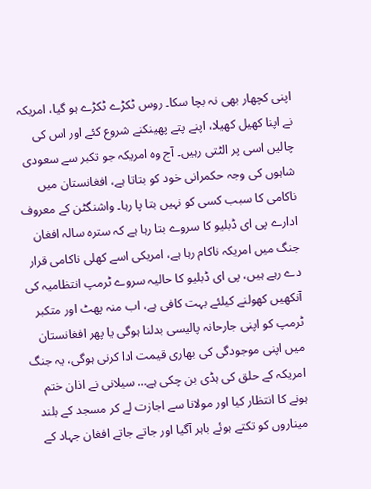اپنی کچھار بھی نہ بچا سکا۔ روس ٹکڑے ٹکڑے ہو گیا، امریکہ نے اپنا کھیل کھیلا، اپنے پتے پھینکنے شروع کئے اور اس کی چالیں اسی پر الٹتی رہیں۔ آج وہ امریکہ جو تکبر سے سعودی شاہوں کی وجہ حکمرانی خود کو بتاتا ہے، افغانستان میں ناکامی کا سبب کسی کو نہیں بتا پا رہا۔ واشنگٹن کے معروف ادارے پی ای ڈبلیو کا سروے بتا رہا ہے کہ سترہ سالہ افغان جنگ میں امریکہ ناکام رہا ہے، امریکی اسے کھلی ناکامی قرار دے رہے ہیں، پی ای ڈبلیو کا حالیہ سروے ٹرمپ انتظامیہ کی آنکھیں کھولنے کیلئے بہت کافی ہے، اب منہ پھٹ اور متکبر ٹرمپ کو اپنی جارحانہ پالیسی بدلنا ہوگی یا پھر افغانستان میں اپنی موجودگی کی بھاری قیمت ادا کرنی ہوگی، یہ جنگ امریکہ کے حلق کی ہڈی بن چکی ہے… سیلانی نے اذان ختم ہونے کا انتظار کیا اور مولانا سے اجازت لے کر مسجد کے بلند میناروں کو تکتے ہوئے باہر آگیا اور جاتے جاتے افغان جہاد کے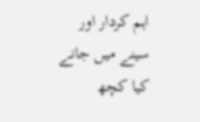اہم کردار اور سینے میں جانے کیا کچھ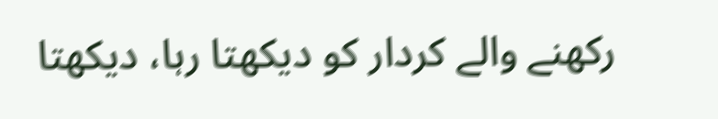رکھنے والے کردار کو دیکھتا رہا، دیکھتا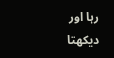رہا اور دیکھتا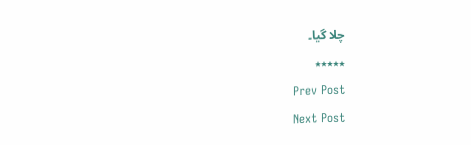چلا گیا۔
٭٭٭٭٭
Prev Post
Next Post